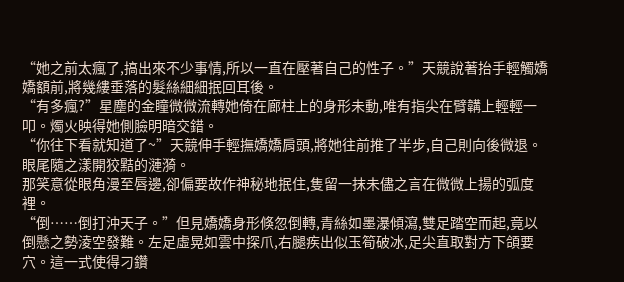“她之前太瘋了,搞出來不少事情,所以一直在壓著自己的性子。”天競說著抬手輕觸嬌嬌額前,將幾縷垂落的髮絲細細抿回耳後。
“有多瘋?”星塵的金瞳微微流轉她倚在廊柱上的身形未動,唯有指尖在臂韝上輕輕一叩。燭火映得她側臉明暗交錯。
“你往下看就知道了~”天競伸手輕撫嬌嬌肩頭,將她往前推了半步,自己則向後微退。眼尾隨之漾開狡黠的漣漪。
那笑意從眼角漫至唇邊,卻偏要故作神秘地抿住,隻留一抹未儘之言在微微上揚的弧度裡。
“倒……倒打沖天子。”但見嬌嬌身形倏忽倒轉,青絲如墨瀑傾瀉,雙足踏空而起,竟以倒懸之勢淩空發難。左足虛晃如雲中探爪,右腿疾出似玉筍破冰,足尖直取對方下頜要穴。這一式使得刁鑽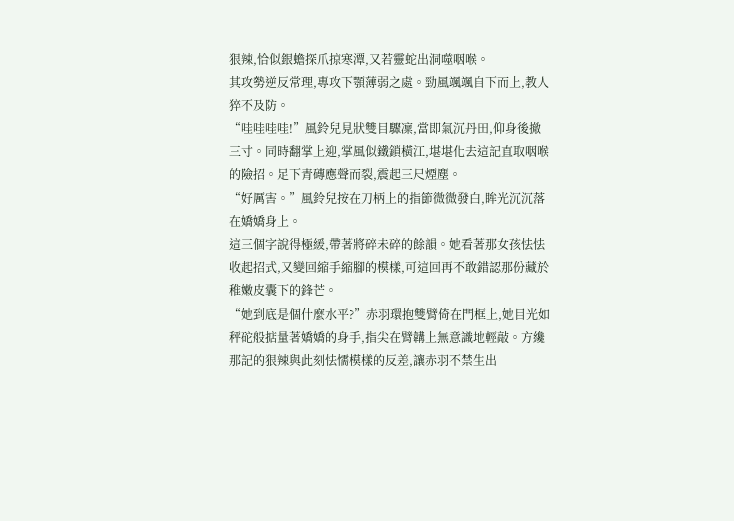狠辣,恰似銀蟾探爪掠寒潭,又若靈蛇出洞噬咽喉。
其攻勢逆反常理,專攻下顎薄弱之處。勁風颯颯自下而上,教人猝不及防。
“哇哇哇哇!”風鈴兒見狀雙目驟凜,當即氣沉丹田,仰身後撤三寸。同時翻掌上迎,掌風似鐵鎖橫江,堪堪化去這記直取咽喉的險招。足下青磚應聲而裂,震起三尺煙塵。
“好厲害。”風鈴兒按在刀柄上的指節微微發白,眸光沉沉落在嬌嬌身上。
這三個字說得極緩,帶著將碎未碎的餘韻。她看著那女孩怯怯收起招式,又變回縮手縮腳的模樣,可這回再不敢錯認那份藏於稚嫩皮囊下的鋒芒。
“她到底是個什麼水平?”赤羽環抱雙臂倚在門框上,她目光如秤砣般掂量著嬌嬌的身手,指尖在臂韝上無意識地輕敲。方纔那記的狠辣與此刻怯懦模樣的反差,讓赤羽不禁生出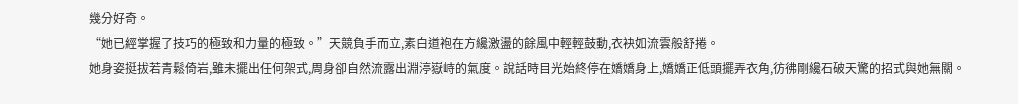幾分好奇。
“她已經掌握了技巧的極致和力量的極致。”天競負手而立,素白道袍在方纔激盪的餘風中輕輕鼓動,衣袂如流雲般舒捲。
她身姿挺拔若青鬆倚岩,雖未擺出任何架式,周身卻自然流露出淵渟嶽峙的氣度。說話時目光始終停在嬌嬌身上,嬌嬌正低頭擺弄衣角,彷彿剛纔石破天驚的招式與她無關。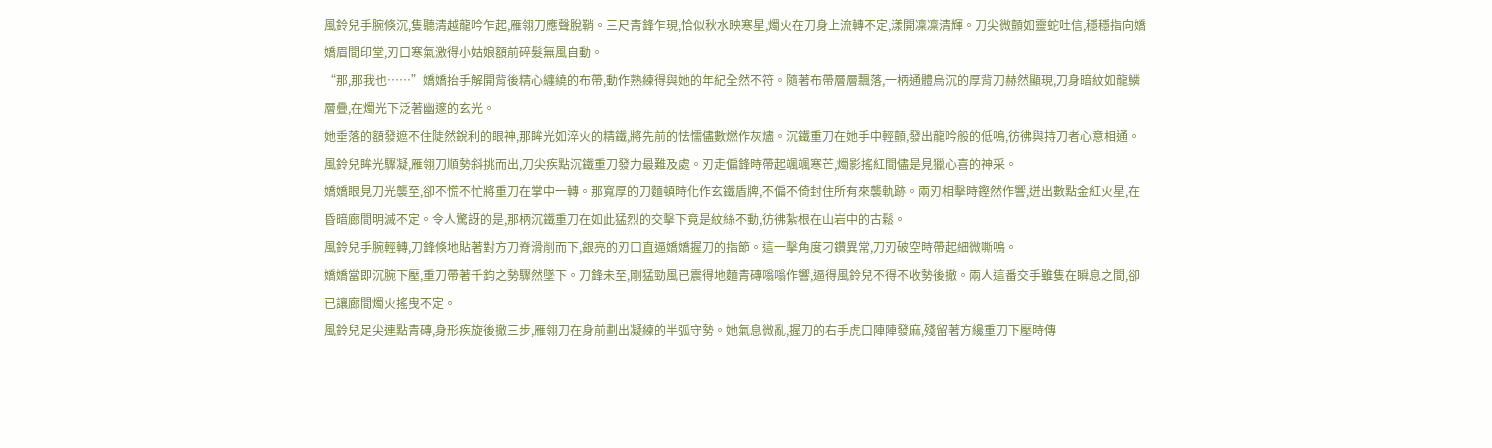風鈴兒手腕倏沉,隻聽清越龍吟乍起,雁翎刀應聲脫鞘。三尺青鋒乍現,恰似秋水映寒星,燭火在刀身上流轉不定,漾開凜凜清輝。刀尖微顫如靈蛇吐信,穩穩指向嬌嬌眉間印堂,刃口寒氣激得小姑娘額前碎髮無風自動。
“那,那我也……”嬌嬌抬手解開背後精心纏繞的布帶,動作熟練得與她的年紀全然不符。隨著布帶層層飄落,一柄通體烏沉的厚背刀赫然顯現,刀身暗紋如龍鱗層疊,在燭光下泛著幽邃的玄光。
她垂落的額發遮不住陡然銳利的眼神,那眸光如淬火的精鐵,將先前的怯懦儘數燃作灰燼。沉鐵重刀在她手中輕顫,發出龍吟般的低鳴,彷彿與持刀者心意相通。
風鈴兒眸光驟凝,雁翎刀順勢斜挑而出,刀尖疾點沉鐵重刀發力最難及處。刃走偏鋒時帶起颯颯寒芒,燭影搖紅間儘是見獵心喜的神采。
嬌嬌眼見刀光襲至,卻不慌不忙將重刀在掌中一轉。那寬厚的刀麵頓時化作玄鐵盾牌,不偏不倚封住所有來襲軌跡。兩刃相擊時鏗然作響,迸出數點金紅火星,在昏暗廊間明滅不定。令人驚訝的是,那柄沉鐵重刀在如此猛烈的交擊下竟是紋絲不動,彷彿紮根在山岩中的古鬆。
風鈴兒手腕輕轉,刀鋒倏地貼著對方刀脊滑削而下,銀亮的刃口直逼嬌嬌握刀的指節。這一擊角度刁鑽異常,刀刃破空時帶起細微嘶鳴。
嬌嬌當即沉腕下壓,重刀帶著千鈞之勢驟然墜下。刀鋒未至,剛猛勁風已震得地麵青磚嗡嗡作響,逼得風鈴兒不得不收勢後撤。兩人這番交手雖隻在瞬息之間,卻已讓廊間燭火搖曳不定。
風鈴兒足尖連點青磚,身形疾旋後撤三步,雁翎刀在身前劃出凝練的半弧守勢。她氣息微亂,握刀的右手虎口陣陣發麻,殘留著方纔重刀下壓時傳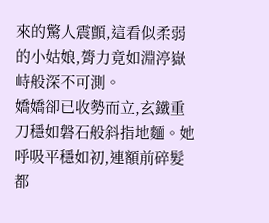來的驚人震顫,這看似柔弱的小姑娘,膂力竟如淵渟嶽峙般深不可測。
嬌嬌卻已收勢而立,玄鐵重刀穩如磐石般斜指地麵。她呼吸平穩如初,連額前碎髮都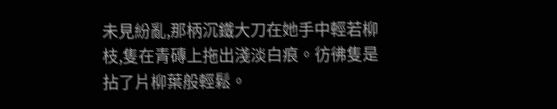未見紛亂,那柄沉鐵大刀在她手中輕若柳枝,隻在青磚上拖出淺淡白痕。彷彿隻是拈了片柳葉般輕鬆。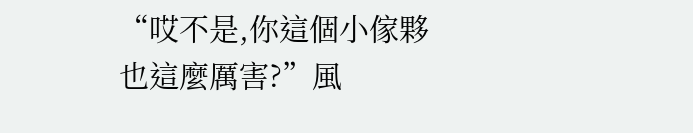“哎不是,你這個小傢夥也這麼厲害?”風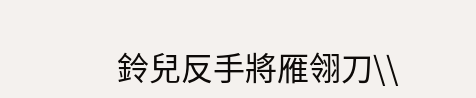鈴兒反手將雁翎刀\\